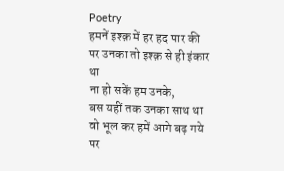Poetry
हमनें इश्क़ में हर हद पार की
पर उनका तो इश्क़ से ही इंकार था
ना हो सकें हम उनके,
बस यहीं तक उनका साथ था
वो भूल कर हमें आगे बढ़ गये
पर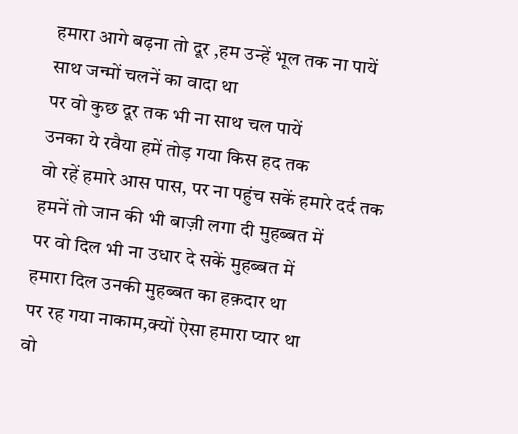हमारा आगे बढ़ना तो दूर ,हम उन्हें भूल तक ना पायें
साथ जन्मों चलनें का वादा था
पर वो कुछ दूर तक भी ना साथ चल पायें
उनका ये रवैया हमें तोड़ गया किस हद तक
वो रहें हमारे आस पास, पर ना पहुंच सकें हमारे दर्द तक
हमनें तो जान की भी बाज़ी लगा दी मुहब्बत में
पर वो दिल भी ना उधार दे सकें मुहब्बत में
हमारा दिल उनकी मुहब्बत का हक़दार था
पर रह गया नाकाम,क्यों ऐसा हमारा प्यार था
वो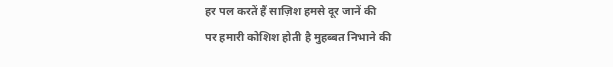हर पल करतें हैं साज़िश हमसे दूर जानें की
पर हमारी कोशिश होती है मुहब्बत निभाने की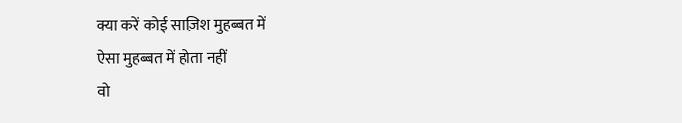क्या करें कोई साज़िश मुहब्बत में
ऐसा मुहब्बत में होता नहीं
वो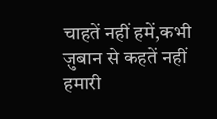चाहतें नहीं हमें,कभी ज़ुबान से कहतें नहीं
हमारी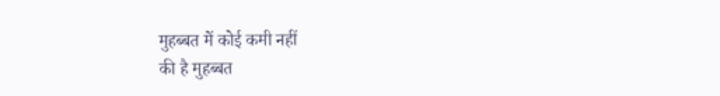मुहब्बत में कोई कमी नहीं
की है मुहब्बत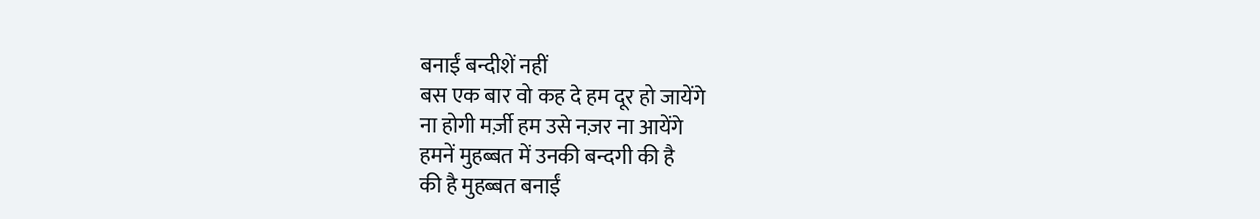बनाईं बन्दीशें नहीं
बस एक बार वो कह दे हम दूर हो जायेंगे
ना होगी मर्ज़ी हम उसे नज़र ना आयेंगे
हमनें मुहब्बत में उनकी बन्दगी की है
की है मुहब्बत बनाईं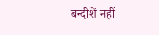बन्दीशें नहीं